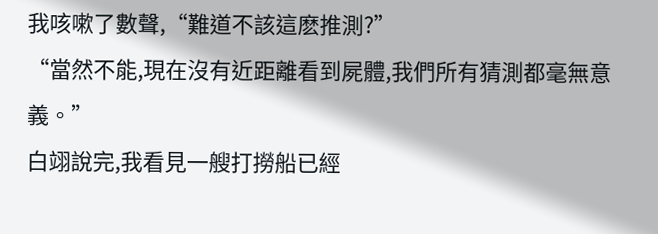我咳嗽了數聲,“難道不該這麽推測?”
“當然不能,現在沒有近距離看到屍體,我們所有猜測都毫無意義。”
白翊說完,我看見一艘打撈船已經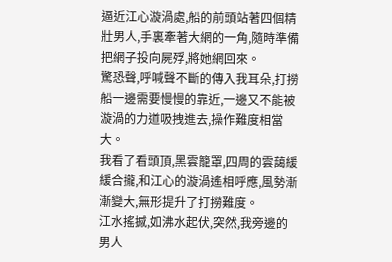逼近江心漩渦處,船的前頭站著四個精壯男人,手裏牽著大網的一角,隨時準備把網子投向屍殍,將她網回來。
驚恐聲,呼喊聲不斷的傳入我耳朵,打撈船一邊需要慢慢的靠近,一邊又不能被漩渦的力道吸拽進去,操作難度相當大。
我看了看頭頂,黑雲籠罩,四周的雲藹緩緩合攏,和江心的漩渦遙相呼應,風勢漸漸變大,無形提升了打撈難度。
江水搖撼,如沸水起伏,突然,我旁邊的男人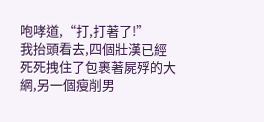咆哮道,“打,打著了!”
我抬頭看去,四個壯漢已經死死拽住了包裹著屍殍的大網,另一個瘦削男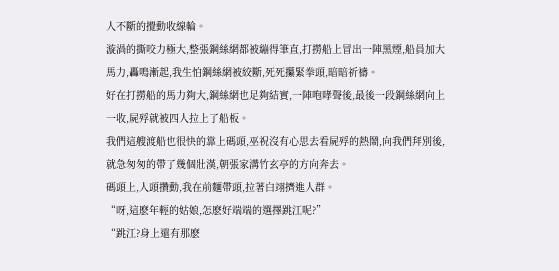人不斷的攪動收線輪。
漩渦的撕咬力極大,整張鋼絲網都被繃得筆直,打撈船上冒出一陣黑煙,船員加大馬力,轟鳴漸起,我生怕鋼絲網被絞斷,死死攥緊拳頭,暗暗祈禱。
好在打撈船的馬力夠大,鋼絲網也足夠結實,一陣咆哮聲後,最後一段鋼絲網向上一收,屍殍就被四人拉上了船板。
我們這艘渡船也很快的靠上碼頭,巫祝沒有心思去看屍殍的熱鬧,向我們拜別後,就急匆匆的帶了幾個壯漢,朝張家溝竹玄亭的方向奔去。
碼頭上,人頭攢動,我在前麵帶頭,拉著白翊擠進人群。
“呀,這麽年輕的姑娘,怎麽好端端的選擇跳江呢?”
“跳江?身上還有那麽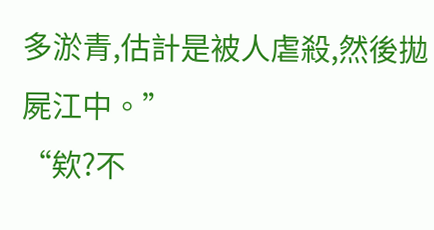多淤青,估計是被人虐殺,然後拋屍江中。”
“欸?不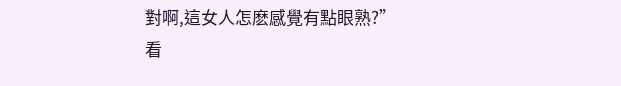對啊,這女人怎麽感覺有點眼熟?”
看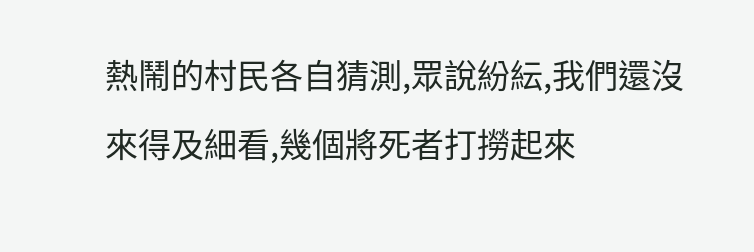熱鬧的村民各自猜測,眾說紛紜,我們還沒來得及細看,幾個將死者打撈起來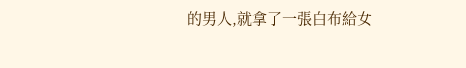的男人,就拿了一張白布給女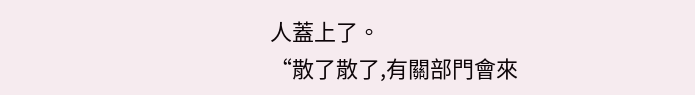人蓋上了。
“散了散了,有關部門會來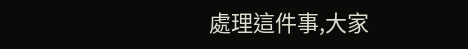處理這件事,大家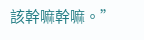該幹嘛幹嘛。”